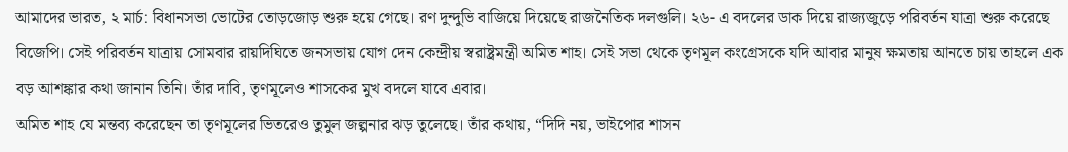আমাদের ভারত, ২ মার্চ: বিধানসভা ভোটের তোড়জোড় শুরু হয়ে গেছে। রণ দুন্দুভি বাজিয়ে দিয়েছে রাজনৈতিক দলগুলি। ২৬- এ বদলের ডাক দিয়ে রাজ্যজুড়ে পরিবর্তন যাত্রা শুরু করেছে বিজেপি। সেই পরিবর্তন যাত্রায় সোমবার রায়দিঘিতে জনসভায় যোগ দেন কেন্দ্রীয় স্বরাষ্ট্রমন্ত্রী অমিত শাহ। সেই সভা থেকে তৃণমূল কংগ্রেসকে যদি আবার মানুষ ক্ষমতায় আনতে চায় তাহলে এক বড় আশঙ্কার কথা জানান তিনি। তাঁর দাবি, তৃণমূলেও শাসকের মুখ বদলে যাবে এবার।
অমিত শাহ যে মন্তব্য করেছেন তা তৃণমূলের ভিতরেও তুমুল জল্পনার ঝড় তুলেছে। তাঁর কথায়, “দিদি নয়, ভাইপোর শাসন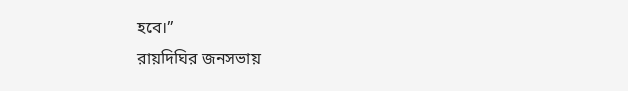হবে।”
রায়দিঘির জনসভায়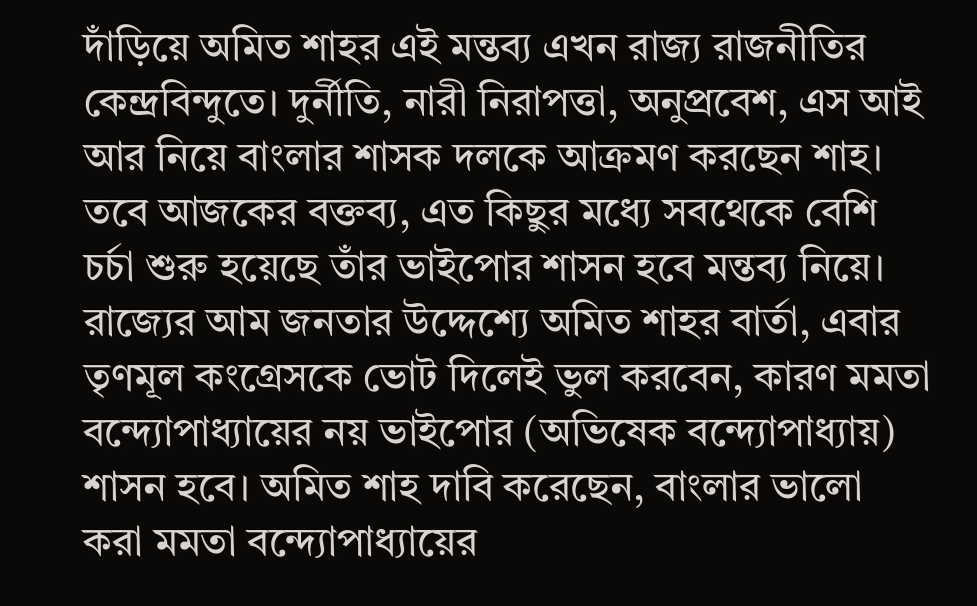দাঁড়িয়ে অমিত শাহর এই মন্তব্য এখন রাজ্য রাজনীতির কেন্দ্রবিন্দুতে। দুর্নীতি, নারী নিরাপত্তা, অনুপ্রবেশ, এস আই আর নিয়ে বাংলার শাসক দলকে আক্রমণ করছেন শাহ। তবে আজকের বক্তব্য, এত কিছুর মধ্যে সবথেকে বেশি চর্চা শুরু হয়েছে তাঁর ভাইপোর শাসন হবে মন্তব্য নিয়ে।
রাজ্যের আম জনতার উদ্দেশ্যে অমিত শাহর বার্তা, এবার তৃণমূল কংগ্রেসকে ভোট দিলেই ভুল করবেন, কারণ মমতা বন্দ্যোপাধ্যায়ের নয় ভাইপোর (অভিষেক বন্দ্যোপাধ্যায়) শাসন হবে। অমিত শাহ দাবি করেছেন, বাংলার ভালো করা মমতা বন্দ্যোপাধ্যায়ের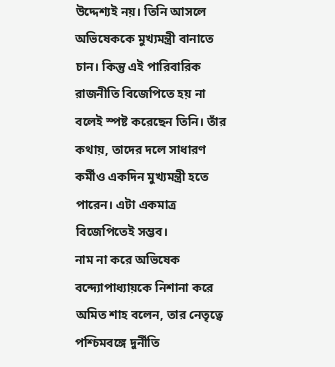উদ্দেশ্যই নয়। তিনি আসলে অভিষেককে মুখ্যমন্ত্রী বানাতে চান। কিন্তু এই পারিবারিক রাজনীতি বিজেপিতে হয় না বলেই স্পষ্ট করেছেন তিনি। তাঁর কথায়, তাদের দলে সাধারণ কর্মীও একদিন মুখ্যমন্ত্রী হতে পারেন। এটা একমাত্র বিজেপিতেই সম্ভব।
নাম না করে অভিষেক বন্দ্যোপাধ্যায়কে নিশানা করে অমিত শাহ বলেন, তার নেতৃত্বে পশ্চিমবঙ্গে দুর্নীতি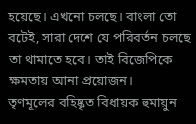হয়েছে। এখনো চলছে। বাংলা তো বটেই, সারা দেশে যে পরিবর্তন চলছে তা থামাতে হবে। তাই বিজেপিকে ক্ষমতায় আনা প্রয়োজন।
তৃণমূলের বহিষ্কৃত বিধায়ক হুমায়ুন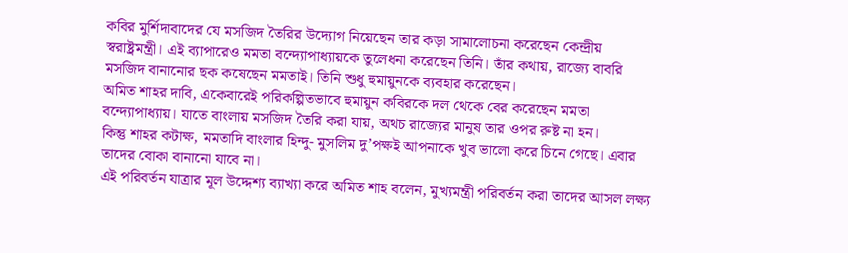কবির মুর্শিদাবাদের যে মসজিদ তৈরির উদ্যোগ নিয়েছেন তার কড়া সামালোচনা করেছেন কেন্দ্রীয় স্বরাষ্ট্রমন্ত্রী। এই ব্যাপারেও মমতা বন্দ্যোপাধ্যায়কে তুলেধনা করেছেন তিনি। তাঁর কথায়, রাজ্যে বাবরি মসজিদ বানানোর ছক কষেছেন মমতাই। তিনি শুধু হুমায়ুনকে ব্যবহার করেছেন।
অমিত শাহর দাবি, একেবারেই পরিকল্পিতভাবে হুমায়ুন কবিরকে দল থেকে বের করেছেন মমতা বন্দ্যোপাধ্যায়। যাতে বাংলায় মসজিদ তৈরি করা যায়, অথচ রাজ্যের মানুষ তার ওপর রুষ্ট না হন।
কিন্তু শাহর কটাক্ষ, মমতাদি বাংলার হিন্দু- মুসলিম দু’পক্ষই আপনাকে খুব ভালো করে চিনে গেছে। এবার তাদের বোকা বানানো যাবে না।
এই পরিবর্তন যাত্রার মূল উদ্দেশ্য ব্যাখ্যা করে অমিত শাহ বলেন, মুখ্যমন্ত্রী পরিবর্তন করা তাদের আসল লক্ষ্য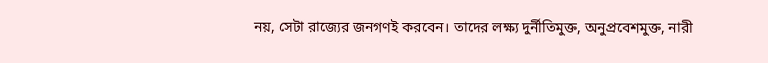নয়, সেটা রাজ্যের জনগণই করবেন। তাদের লক্ষ্য দুর্নীতিমুক্ত, অনুপ্রবেশমুক্ত, নারী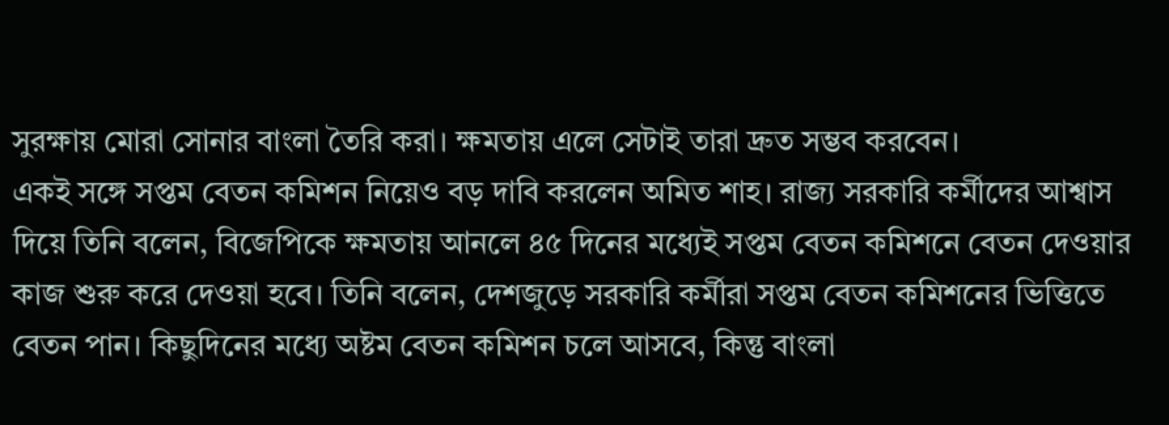সুরক্ষায় মোরা সোনার বাংলা তৈরি করা। ক্ষমতায় এলে সেটাই তারা দ্রুত সম্ভব করবেন।
একই সঙ্গে সপ্তম বেতন কমিশন নিয়েও বড় দাবি করলেন অমিত শাহ। রাজ্য সরকারি কর্মীদের আশ্বাস দিয়ে তিনি বলেন, বিজেপিকে ক্ষমতায় আনলে ৪৫ দিনের মধ্যেই সপ্তম বেতন কমিশনে বেতন দেওয়ার কাজ শুরু করে দেওয়া হবে। তিনি বলেন, দেশজুড়ে সরকারি কর্মীরা সপ্তম বেতন কমিশনের ভিত্তিতে বেতন পান। কিছুদিনের মধ্যে অষ্টম বেতন কমিশন চলে আসবে, কিন্তু বাংলা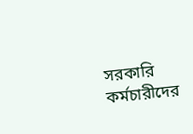সরকারি কর্মচারীদের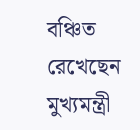বঞ্চিত রেখেছেন মুখ্যমন্ত্রী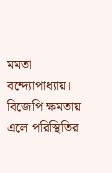মমতা বন্দ্যোপাধ্যায়। বিজেপি ক্ষমতায় এলে পরিস্থিতির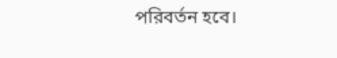পরিবর্তন হবে।